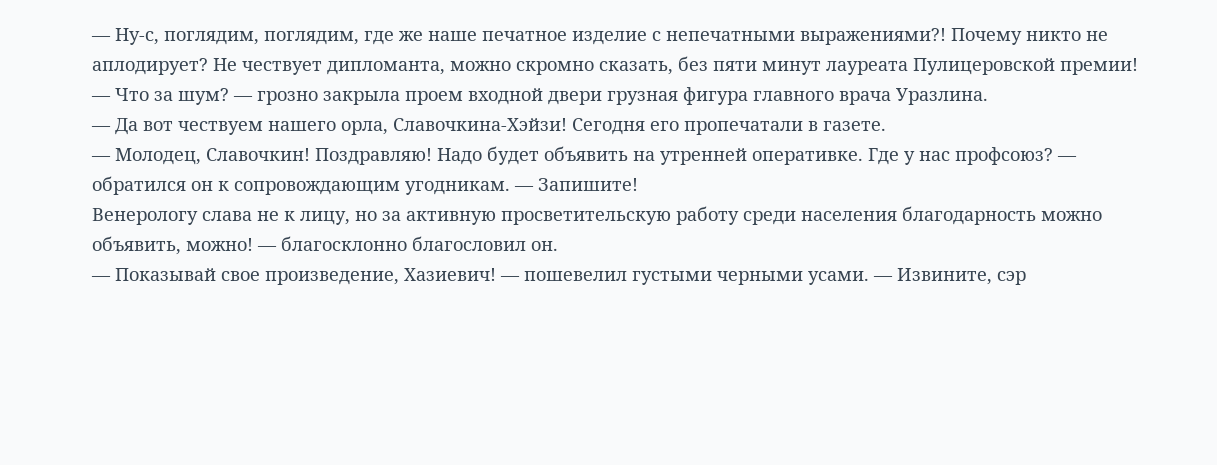— Ну-с, поглядим, поглядим, где же наше печатное изделие с непечатными выражениями?! Почему никто не аплодирует? Не чествует дипломанта, можно скромно сказать, без пяти минут лауреата Пулицеровской премии!
— Что за шум? — грозно закрыла проем входной двери грузная фигура главного врача Уразлина.
— Да вот чествуем нашего орла, Славочкина-Хэйзи! Сегодня его пропечатали в газете.
— Молодец, Славочкин! Поздравляю! Надо будет объявить на утренней оперативке. Где у нас профсоюз? — обратился он к сопровождающим угодникам. — Запишите!
Венерологу слава не к лицу, но за активную просветительскую работу среди населения благодарность можно объявить, можно! — благосклонно благословил он.
— Показывай свое произведение, Хазиевич! — пошевелил густыми черными усами. — Извините, сэр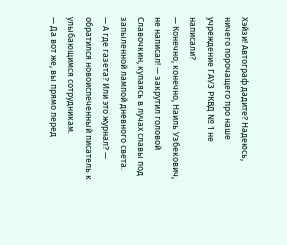Хэйзи! Автограф дадите? Надеюсь, ничего порочащего про наше учреждение ГАУЗ РКВД № 1 не написали?
— Конечно, конечно, Наиль Узбекович, не написал! — закрутил головой Славочкин, купаясь в лучах славы под запыленной лампой дневного света.
— А где газета? Или это журнал? — обратился новоиспеченный писатель к улыбающимся сотрудникам.
— Да вот же, вы прямо перед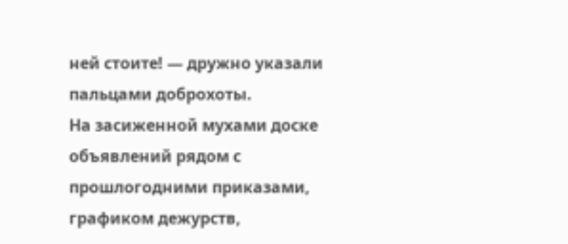ней стоите! — дружно указали пальцами доброхоты.
На засиженной мухами доске объявлений рядом с прошлогодними приказами, графиком дежурств,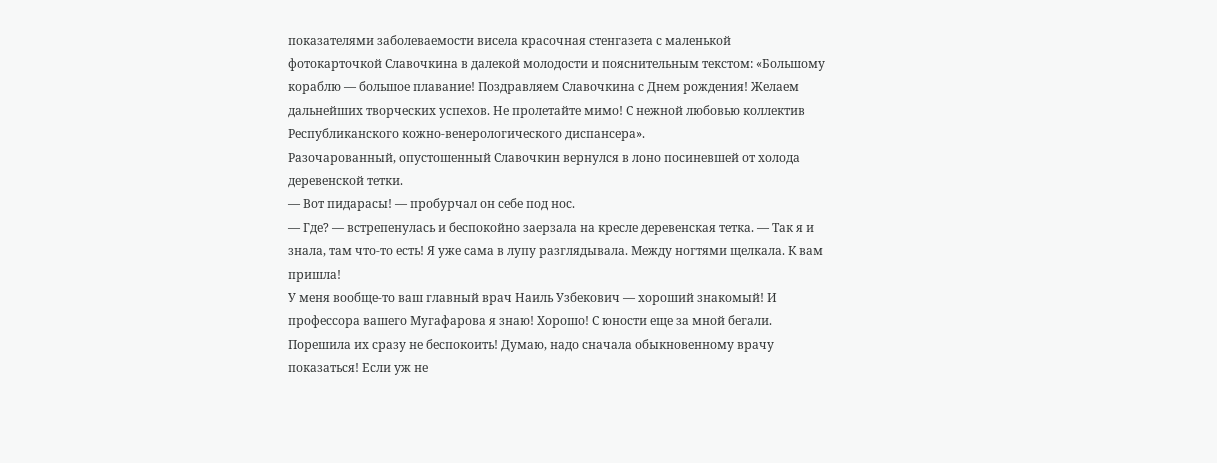показателями заболеваемости висела красочная стенгазета с маленькой фотокарточкой Славочкина в далекой молодости и пояснительным текстом: «Большому кораблю — большое плавание! Поздравляем Славочкина с Днем рождения! Желаем дальнейших творческих успехов. Не пролетайте мимо! С нежной любовью коллектив Республиканского кожно-венерологического диспансера».
Разочарованный, опустошенный Славочкин вернулся в лоно посиневшей от холода деревенской тетки.
— Вот пидарасы! — пробурчал он себе под нос.
— Где? — встрепенулась и беспокойно заерзала на кресле деревенская тетка. — Так я и знала, там что-то есть! Я уже сама в лупу разглядывала. Между ногтями щелкала. К вам пришла!
У меня вообще-то ваш главный врач Наиль Узбекович — хороший знакомый! И профессора вашего Мугафарова я знаю! Хорошо! С юности еще за мной бегали.
Порешила их сразу не беспокоить! Думаю, надо сначала обыкновенному врачу показаться! Если уж не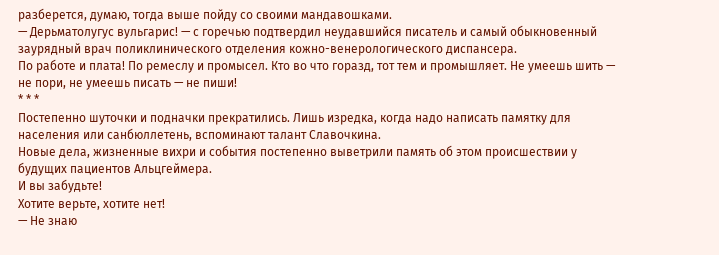разберется, думаю, тогда выше пойду со своими мандавошками.
— Дерьматолугус вульгарис! — с горечью подтвердил неудавшийся писатель и самый обыкновенный заурядный врач поликлинического отделения кожно-венерологического диспансера.
По работе и плата! По ремеслу и промысел. Кто во что горазд, тот тем и промышляет. Не умеешь шить — не пори, не умеешь писать — не пиши!
* * *
Постепенно шуточки и подначки прекратились. Лишь изредка, когда надо написать памятку для населения или санбюллетень, вспоминают талант Славочкина.
Новые дела, жизненные вихри и события постепенно выветрили память об этом происшествии у будущих пациентов Альцгеймера.
И вы забудьте!
Хотите верьте, хотите нет!
— Не знаю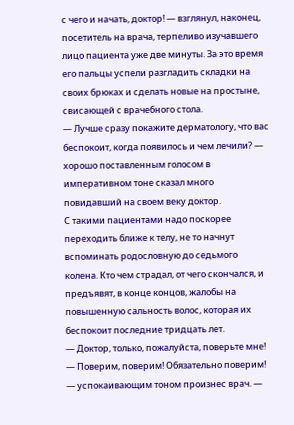с чего и начать, доктор! — взглянул, наконец, посетитель на врача, терпеливо изучавшего лицо пациента уже две минуты. За это время его пальцы успели разгладить складки на своих брюках и сделать новые на простыне, свисающей с врачебного стола.
— Лучше сразу покажите дерматологу, что вас беспокоит, когда появилось и чем лечили? — хорошо поставленным голосом в императивном тоне сказал много повидавший на своем веку доктор.
С такими пациентами надо поскорее переходить ближе к телу, не то начнут вспоминать родословную до седьмого колена. Кто чем страдал, от чего скончался, и предъявят, в конце концов, жалобы на повышенную сальность волос, которая их беспокоит последние тридцать лет.
— Доктор, только, пожалуйста, поверьте мне!
— Поверим, поверим! Обязательно поверим! — успокаивающим тоном произнес врач. —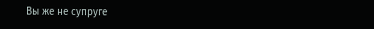Вы же не супруге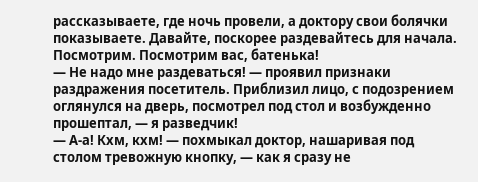рассказываете, где ночь провели, а доктору свои болячки показываете. Давайте, поскорее раздевайтесь для начала. Посмотрим. Посмотрим вас, батенька!
— Не надо мне раздеваться! — проявил признаки раздражения посетитель. Приблизил лицо, с подозрением оглянулся на дверь, посмотрел под стол и возбужденно прошептал, — я разведчик!
— А-а! Кхм, кхм! — похмыкал доктор, нашаривая под столом тревожную кнопку, — как я сразу не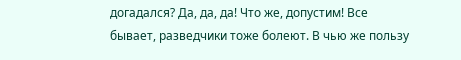догадался? Да, да, да! Что же, допустим! Все бывает, разведчики тоже болеют. В чью же пользу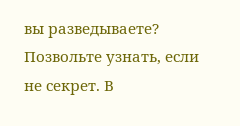вы разведываете? Позвольте узнать, если не секрет. В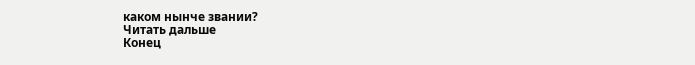каком нынче звании?
Читать дальше
Конец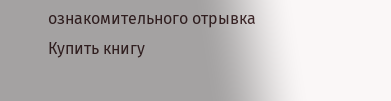ознакомительного отрывка
Купить книгу